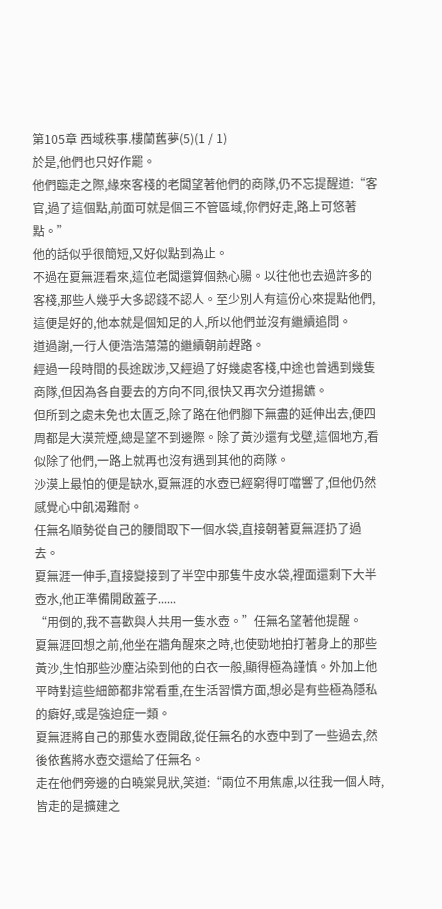第105章 西域秩事.樓蘭舊夢(5)(1 / 1)
於是,他們也只好作罷。
他們臨走之際,緣來客棧的老闆望著他們的商隊,仍不忘提醒道:“客官,過了這個點,前面可就是個三不管區域,你們好走,路上可悠著點。”
他的話似乎很簡短,又好似點到為止。
不過在夏無涯看來,這位老闆還算個熱心腸。以往他也去過許多的客棧,那些人幾乎大多認錢不認人。至少別人有這份心來提點他們,這便是好的,他本就是個知足的人,所以他們並沒有繼續追問。
道過謝,一行人便浩浩蕩蕩的繼續朝前趕路。
經過一段時間的長途跋涉,又經過了好幾處客棧,中途也曾遇到幾隻商隊,但因為各自要去的方向不同,很快又再次分道揚鑣。
但所到之處未免也太匱乏,除了路在他們腳下無盡的延伸出去,便四周都是大漠荒煙,總是望不到邊際。除了黃沙還有戈壁,這個地方,看似除了他們,一路上就再也沒有遇到其他的商隊。
沙漠上最怕的便是缺水,夏無涯的水壺已經窮得叮噹響了,但他仍然感覺心中飢渴難耐。
任無名順勢從自己的腰間取下一個水袋,直接朝著夏無涯扔了過去。
夏無涯一伸手,直接變接到了半空中那隻牛皮水袋,裡面還剩下大半壺水,他正準備開啟蓋子......
“用倒的,我不喜歡與人共用一隻水壺。”任無名望著他提醒。
夏無涯回想之前,他坐在牆角醒來之時,也使勁地拍打著身上的那些黃沙,生怕那些沙塵沾染到他的白衣一般,顯得極為謹慎。外加上他平時對這些細節都非常看重,在生活習慣方面,想必是有些極為隱私的癖好,或是強迫症一類。
夏無涯將自己的那隻水壺開啟,從任無名的水壺中到了一些過去,然後依舊將水壺交還給了任無名。
走在他們旁邊的白曉棠見狀,笑道:“兩位不用焦慮,以往我一個人時,皆走的是擴建之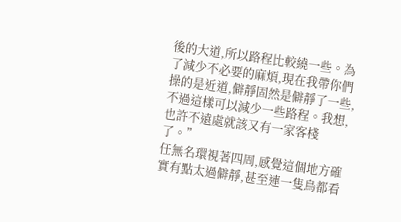後的大道,所以路程比較繞一些。為了減少不必要的麻煩,現在我帶你們操的是近道,僻靜固然是僻靜了一些,不過這樣可以減少一些路程。我想,也許不遠處就該又有一家客棧了。”
任無名環視著四周,感覺這個地方確實有點太過僻靜,甚至連一隻鳥都看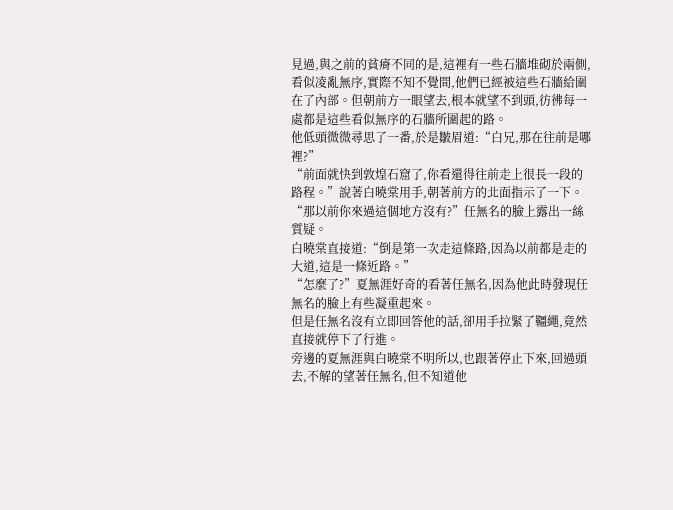見過,與之前的貧瘠不同的是,這裡有一些石牆堆砌於兩側,看似凌亂無序,實際不知不覺間,他們已經被這些石牆給圍在了內部。但朝前方一眼望去,根本就望不到頭,彷彿每一處都是這些看似無序的石牆所圍起的路。
他低頭微微尋思了一番,於是皺眉道:“白兄,那在往前是哪裡?”
“前面就快到敦煌石窟了,你看還得往前走上很長一段的路程。”說著白曉棠用手,朝著前方的北面指示了一下。
“那以前你來過這個地方沒有?”任無名的臉上露出一絲質疑。
白曉棠直接道:“倒是第一次走這條路,因為以前都是走的大道,這是一條近路。”
“怎麼了?”夏無涯好奇的看著任無名,因為他此時發現任無名的臉上有些凝重起來。
但是任無名沒有立即回答他的話,卻用手拉緊了韁繩,竟然直接就停下了行進。
旁邊的夏無涯與白曉棠不明所以,也跟著停止下來,回過頭去,不解的望著任無名,但不知道他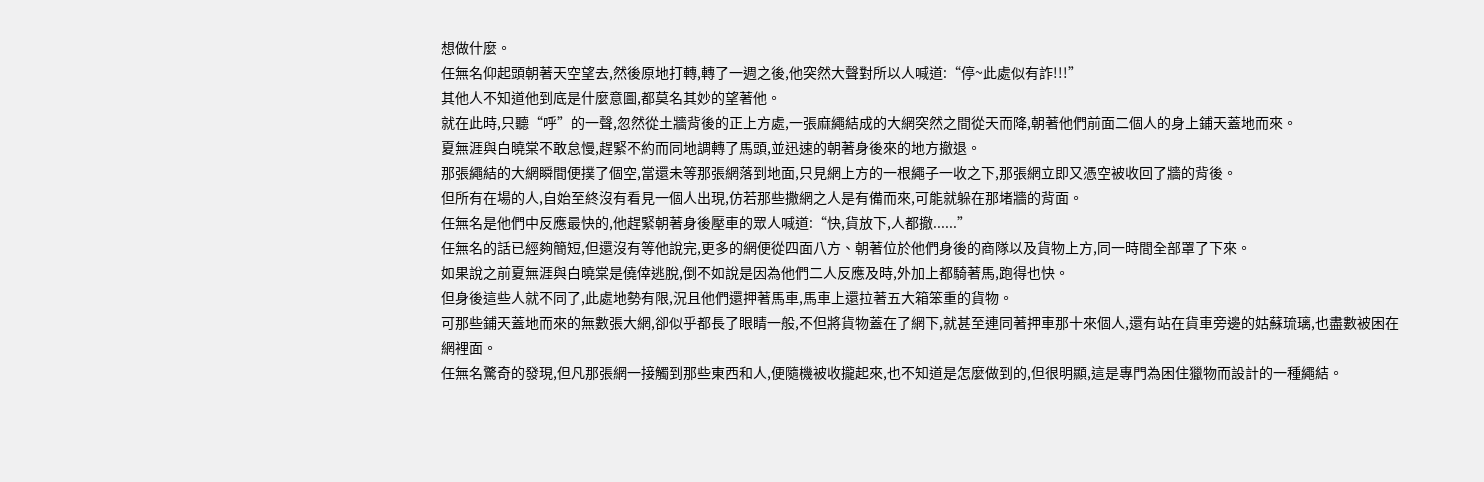想做什麼。
任無名仰起頭朝著天空望去,然後原地打轉,轉了一週之後,他突然大聲對所以人喊道:“停~此處似有詐!!!”
其他人不知道他到底是什麼意圖,都莫名其妙的望著他。
就在此時,只聽“呼”的一聲,忽然從土牆背後的正上方處,一張麻繩結成的大網突然之間從天而降,朝著他們前面二個人的身上鋪天蓋地而來。
夏無涯與白曉棠不敢怠慢,趕緊不約而同地調轉了馬頭,並迅速的朝著身後來的地方撤退。
那張繩結的大網瞬間便撲了個空,當還未等那張網落到地面,只見網上方的一根繩子一收之下,那張網立即又憑空被收回了牆的背後。
但所有在場的人,自始至終沒有看見一個人出現,仿若那些撒網之人是有備而來,可能就躲在那堵牆的背面。
任無名是他們中反應最快的,他趕緊朝著身後壓車的眾人喊道:“快,貨放下,人都撤......”
任無名的話已經夠簡短,但還沒有等他說完,更多的網便從四面八方、朝著位於他們身後的商隊以及貨物上方,同一時間全部罩了下來。
如果說之前夏無涯與白曉棠是僥倖逃脫,倒不如說是因為他們二人反應及時,外加上都騎著馬,跑得也快。
但身後這些人就不同了,此處地勢有限,況且他們還押著馬車,馬車上還拉著五大箱笨重的貨物。
可那些鋪天蓋地而來的無數張大網,卻似乎都長了眼睛一般,不但將貨物蓋在了網下,就甚至連同著押車那十來個人,還有站在貨車旁邊的姑蘇琉璃,也盡數被困在網裡面。
任無名驚奇的發現,但凡那張網一接觸到那些東西和人,便隨機被收攏起來,也不知道是怎麼做到的,但很明顯,這是專門為困住獵物而設計的一種繩結。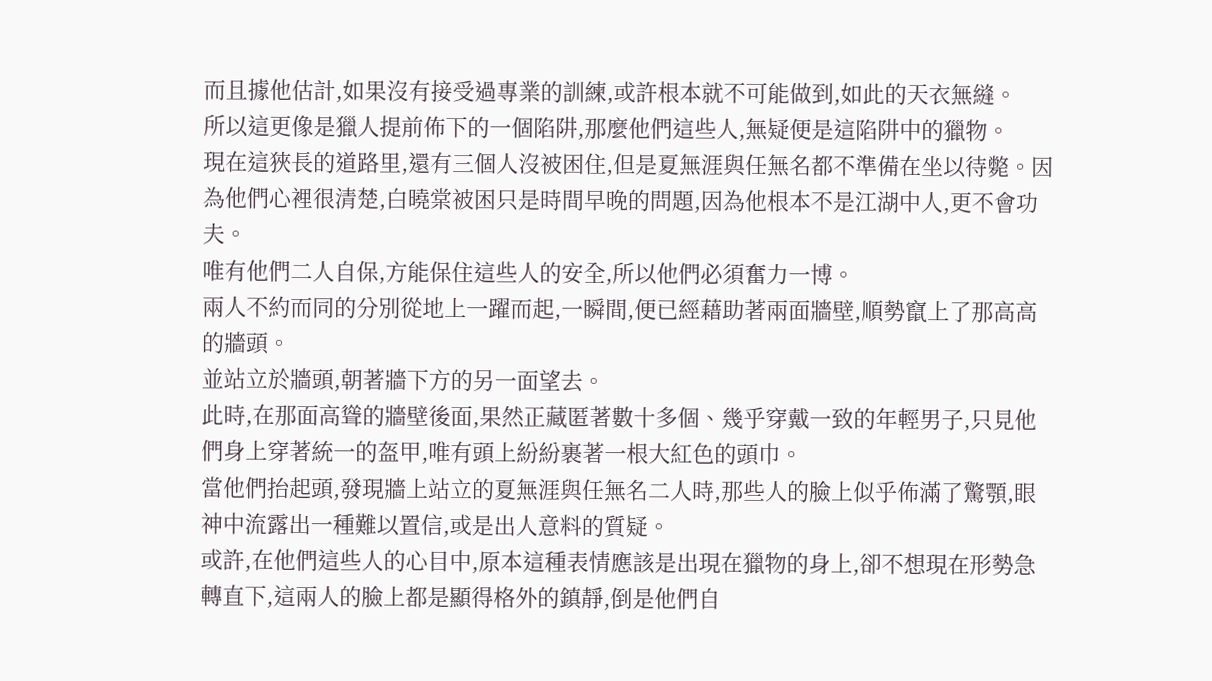而且據他估計,如果沒有接受過專業的訓練,或許根本就不可能做到,如此的天衣無縫。
所以這更像是獵人提前佈下的一個陷阱,那麼他們這些人,無疑便是這陷阱中的獵物。
現在這狹長的道路里,還有三個人沒被困住,但是夏無涯與任無名都不準備在坐以待斃。因為他們心裡很清楚,白曉棠被困只是時間早晚的問題,因為他根本不是江湖中人,更不會功夫。
唯有他們二人自保,方能保住這些人的安全,所以他們必須奮力一博。
兩人不約而同的分別從地上一躍而起,一瞬間,便已經藉助著兩面牆壁,順勢竄上了那高高的牆頭。
並站立於牆頭,朝著牆下方的另一面望去。
此時,在那面高聳的牆壁後面,果然正藏匿著數十多個、幾乎穿戴一致的年輕男子,只見他們身上穿著統一的盔甲,唯有頭上紛紛裹著一根大紅色的頭巾。
當他們抬起頭,發現牆上站立的夏無涯與任無名二人時,那些人的臉上似乎佈滿了驚顎,眼神中流露出一種難以置信,或是出人意料的質疑。
或許,在他們這些人的心目中,原本這種表情應該是出現在獵物的身上,卻不想現在形勢急轉直下,這兩人的臉上都是顯得格外的鎮靜,倒是他們自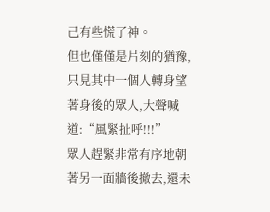己有些慌了神。
但也僅僅是片刻的猶豫,只見其中一個人轉身望著身後的眾人,大聲喊道:“風緊扯呼!!!”
眾人趕緊非常有序地朝著另一面牆後撤去,還未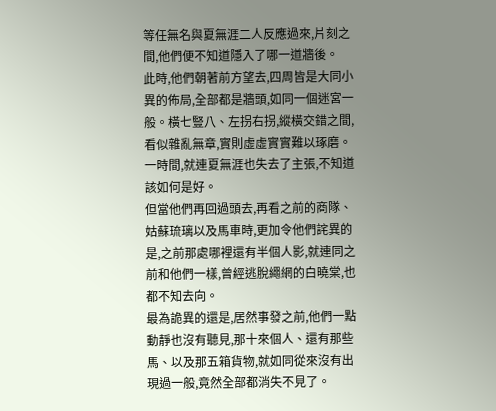等任無名與夏無涯二人反應過來,片刻之間,他們便不知道隱入了哪一道牆後。
此時,他們朝著前方望去,四周皆是大同小異的佈局,全部都是牆頭,如同一個迷宮一般。橫七豎八、左拐右拐,縱橫交錯之間,看似雜亂無章,實則虛虛實實難以琢磨。
一時間,就連夏無涯也失去了主張,不知道該如何是好。
但當他們再回過頭去,再看之前的商隊、姑蘇琉璃以及馬車時,更加令他們詫異的是,之前那處哪裡還有半個人影,就連同之前和他們一樣,曾經逃脫繩網的白曉棠,也都不知去向。
最為詭異的還是,居然事發之前,他們一點動靜也沒有聽見,那十來個人、還有那些馬、以及那五箱貨物,就如同從來沒有出現過一般,竟然全部都消失不見了。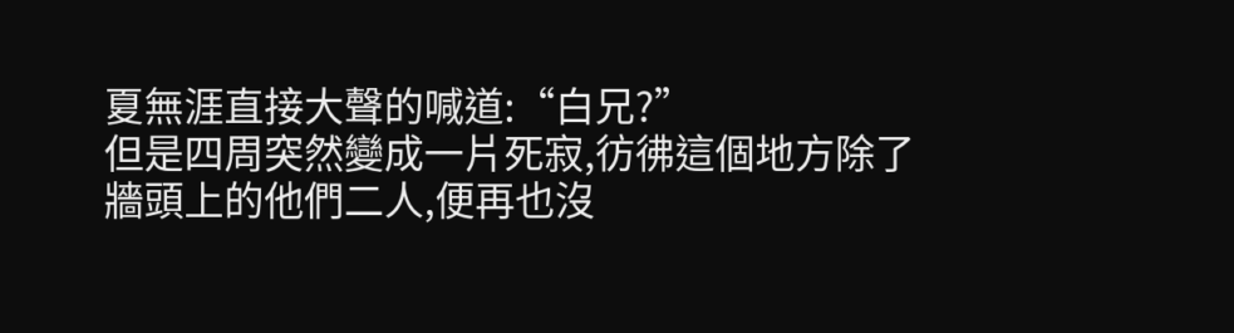夏無涯直接大聲的喊道:“白兄?”
但是四周突然變成一片死寂,彷彿這個地方除了牆頭上的他們二人,便再也沒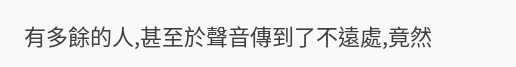有多餘的人,甚至於聲音傳到了不遠處,竟然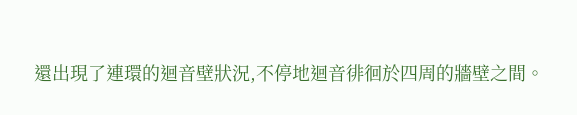還出現了連環的迴音壁狀況,不停地迴音徘徊於四周的牆壁之間。